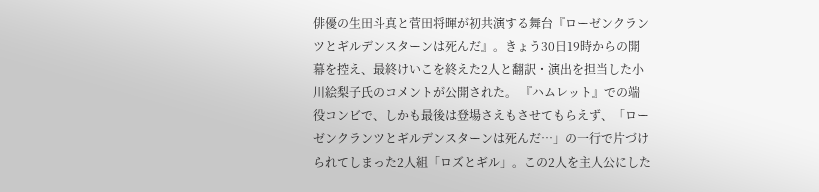俳優の生田斗真と菅田将暉が初共演する舞台『ローゼンクランツとギルデンスターンは死んだ』。きょう30日19時からの開幕を控え、最終けいこを終えた2人と翻訳・演出を担当した小川絵梨子氏のコメントが公開された。 『ハムレット』での端役コンビで、しかも最後は登場さえもさせてもらえず、「ローゼンクランツとギルデンスターンは死んだ…」の一行で片づけられてしまった2人組「ロズとギル」。この2人を主人公にした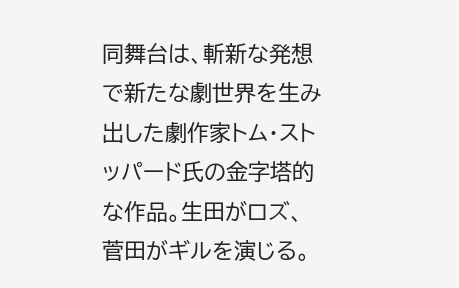同舞台は、斬新な発想で新たな劇世界を生み出した劇作家トム・ストッパード氏の金字塔的な作品。生田がロズ、菅田がギルを演じる。